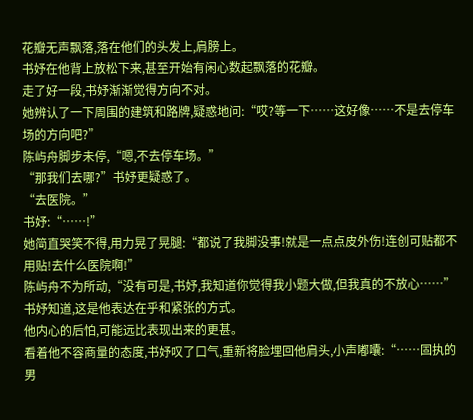花瓣无声飘落,落在他们的头发上,肩膀上。
书妤在他背上放松下来,甚至开始有闲心数起飘落的花瓣。
走了好一段,书妤渐渐觉得方向不对。
她辨认了一下周围的建筑和路牌,疑惑地问:“哎?等一下……这好像……不是去停车场的方向吧?”
陈屿舟脚步未停,“嗯,不去停车场。”
“那我们去哪?”书妤更疑惑了。
“去医院。”
书妤:“……!”
她简直哭笑不得,用力晃了晃腿:“都说了我脚没事!就是一点点皮外伤!连创可贴都不用贴!去什么医院啊!”
陈屿舟不为所动,“没有可是,书妤,我知道你觉得我小题大做,但我真的不放心……”
书妤知道,这是他表达在乎和紧张的方式。
他内心的后怕,可能远比表现出来的更甚。
看着他不容商量的态度,书妤叹了口气,重新将脸埋回他肩头,小声嘟囔:“……固执的男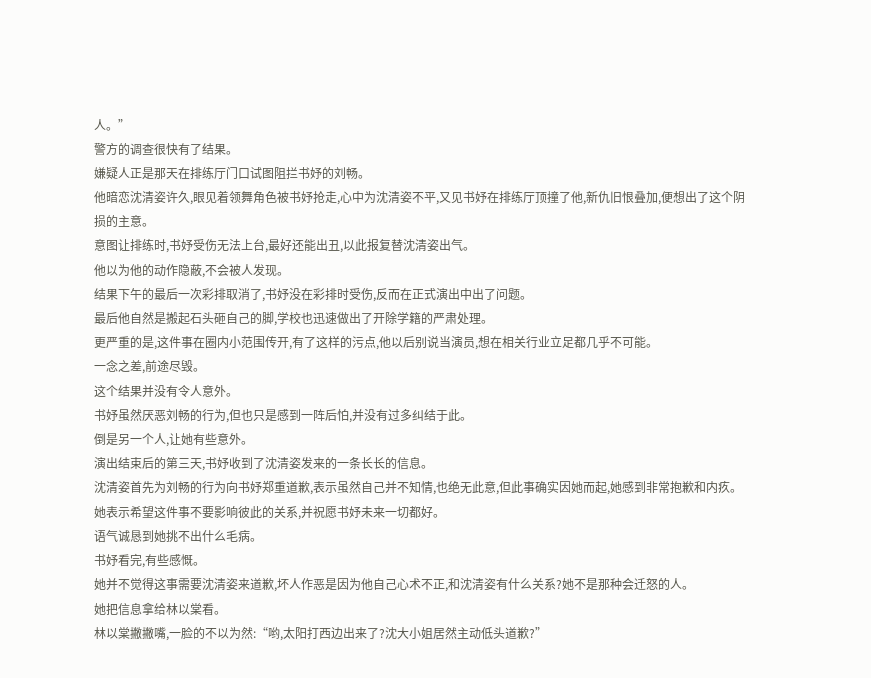人。”
警方的调查很快有了结果。
嫌疑人正是那天在排练厅门口试图阻拦书妤的刘畅。
他暗恋沈清姿许久,眼见着领舞角色被书妤抢走,心中为沈清姿不平,又见书妤在排练厅顶撞了他,新仇旧恨叠加,便想出了这个阴损的主意。
意图让排练时,书妤受伤无法上台,最好还能出丑,以此报复替沈清姿出气。
他以为他的动作隐蔽,不会被人发现。
结果下午的最后一次彩排取消了,书妤没在彩排时受伤,反而在正式演出中出了问题。
最后他自然是搬起石头砸自己的脚,学校也迅速做出了开除学籍的严肃处理。
更严重的是,这件事在圈内小范围传开,有了这样的污点,他以后别说当演员,想在相关行业立足都几乎不可能。
一念之差,前途尽毁。
这个结果并没有令人意外。
书妤虽然厌恶刘畅的行为,但也只是感到一阵后怕,并没有过多纠结于此。
倒是另一个人,让她有些意外。
演出结束后的第三天,书妤收到了沈清姿发来的一条长长的信息。
沈清姿首先为刘畅的行为向书妤郑重道歉,表示虽然自己并不知情,也绝无此意,但此事确实因她而起,她感到非常抱歉和内疚。
她表示希望这件事不要影响彼此的关系,并祝愿书妤未来一切都好。
语气诚恳到她挑不出什么毛病。
书妤看完,有些感慨。
她并不觉得这事需要沈清姿来道歉,坏人作恶是因为他自己心术不正,和沈清姿有什么关系?她不是那种会迁怒的人。
她把信息拿给林以棠看。
林以棠撇撇嘴,一脸的不以为然:“哟,太阳打西边出来了?沈大小姐居然主动低头道歉?”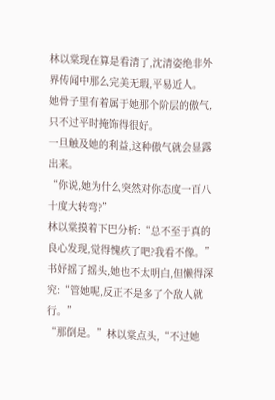林以棠现在算是看清了,沈清姿绝非外界传闻中那么完美无瑕,平易近人。
她骨子里有着属于她那个阶层的傲气,只不过平时掩饰得很好。
一旦触及她的利益,这种傲气就会显露出来。
“你说,她为什么突然对你态度一百八十度大转弯?”
林以棠摸着下巴分析:“总不至于真的良心发现,觉得愧疚了吧?我看不像。”
书妤摇了摇头,她也不太明白,但懒得深究:“管她呢,反正不是多了个敌人就行。”
“那倒是。”林以棠点头,“不过她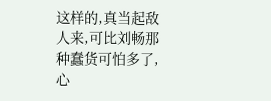这样的,真当起敌人来,可比刘畅那种蠢货可怕多了,心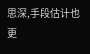思深,手段估计也更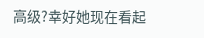高级?幸好她现在看起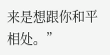来是想跟你和平相处。”